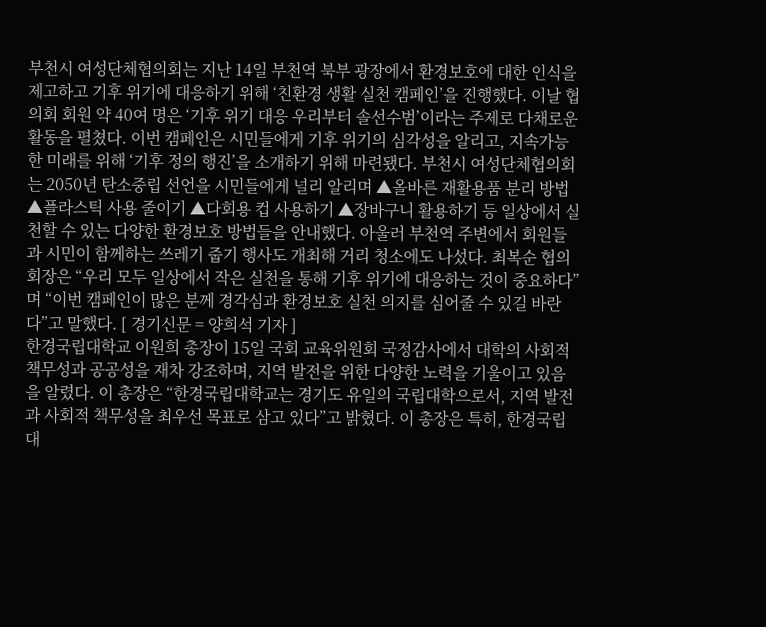부천시 여성단체협의회는 지난 14일 부천역 북부 광장에서 환경보호에 대한 인식을 제고하고 기후 위기에 대응하기 위해 ‘친환경 생활 실천 캠페인’을 진행했다. 이날 협의회 회원 약 40여 명은 ‘기후 위기 대응 우리부터 솔선수범’이라는 주제로 다채로운 활동을 펼쳤다. 이번 캠페인은 시민들에게 기후 위기의 심각성을 알리고, 지속가능한 미래를 위해 ‘기후 정의 행진’을 소개하기 위해 마련됐다. 부천시 여성단체협의회는 2050년 탄소중립 선언을 시민들에게 널리 알리며 ▲올바른 재활용품 분리 방법 ▲플라스틱 사용 줄이기 ▲다회용 컵 사용하기 ▲장바구니 활용하기 등 일상에서 실천할 수 있는 다양한 환경보호 방법들을 안내했다. 아울러 부천역 주변에서 회원들과 시민이 함께하는 쓰레기 줍기 행사도 개최해 거리 청소에도 나섰다. 최복순 협의회장은 “우리 모두 일상에서 작은 실천을 통해 기후 위기에 대응하는 것이 중요하다”며 “이번 캠페인이 많은 분께 경각심과 환경보호 실천 의지를 심어줄 수 있길 바란다”고 말했다. [ 경기신문 = 양희석 기자 ]
한경국립대학교 이원희 총장이 15일 국회 교육위원회 국정감사에서 대학의 사회적 책무성과 공공성을 재차 강조하며, 지역 발전을 위한 다양한 노력을 기울이고 있음을 알렸다. 이 총장은 “한경국립대학교는 경기도 유일의 국립대학으로서, 지역 발전과 사회적 책무성을 최우선 목표로 삼고 있다”고 밝혔다. 이 총장은 특히, 한경국립대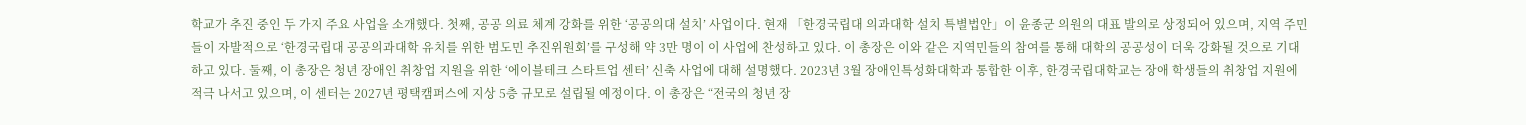학교가 추진 중인 두 가지 주요 사업을 소개했다. 첫째, 공공 의료 체계 강화를 위한 ‘공공의대 설치’ 사업이다. 현재 「한경국립대 의과대학 설치 특별법안」이 윤종군 의원의 대표 발의로 상정되어 있으며, 지역 주민들이 자발적으로 ‘한경국립대 공공의과대학 유치를 위한 범도민 추진위원회’를 구성해 약 3만 명이 이 사업에 찬성하고 있다. 이 총장은 이와 같은 지역민들의 참여를 통해 대학의 공공성이 더욱 강화될 것으로 기대하고 있다. 둘째, 이 총장은 청년 장애인 취창업 지원을 위한 ‘에이블테크 스타트업 센터’ 신축 사업에 대해 설명했다. 2023년 3월 장애인특성화대학과 통합한 이후, 한경국립대학교는 장애 학생들의 취창업 지원에 적극 나서고 있으며, 이 센터는 2027년 평택캠퍼스에 지상 5층 규모로 설립될 예정이다. 이 총장은 “전국의 청년 장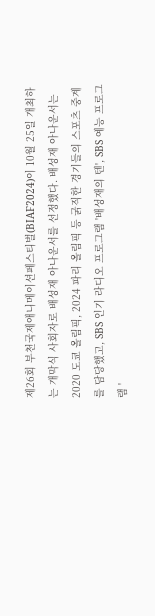제26회 부천국제애니메이션페스티벌(BIAF2024)이 10월 25일 개최하는 개막식 사회자로 배성재 아나운서를 선정했다. 배성재 아나운서는 2020 도쿄 올림픽, 2024 파리 올림픽 등 굵직한 경기들의 스포츠 중계를 담당했고, SBS 인기 라디오 프로그램 '배성재의 텐', SBS 예능 프로그램 '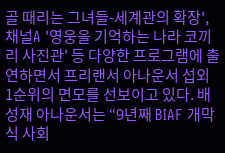골 때리는 그녀들-세계관의 확장', 채널A '영웅을 기억하는 나라 코끼리 사진관' 등 다양한 프로그램에 출연하면서 프리랜서 아나운서 섭외 1순위의 면모를 선보이고 있다. 배성재 아나운서는 “9년째 BIAF 개막식 사회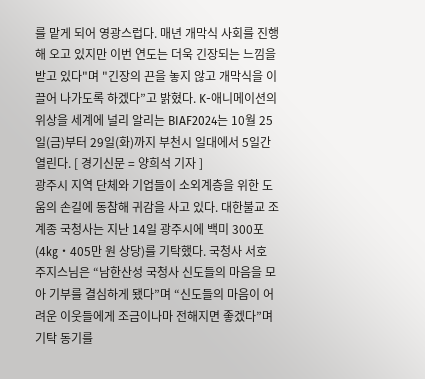를 맡게 되어 영광스럽다. 매년 개막식 사회를 진행해 오고 있지만 이번 연도는 더욱 긴장되는 느낌을 받고 있다"며 "긴장의 끈을 놓지 않고 개막식을 이끌어 나가도록 하겠다”고 밝혔다. K-애니메이션의 위상을 세계에 널리 알리는 BIAF2024는 10월 25일(금)부터 29일(화)까지 부천시 일대에서 5일간 열린다. [ 경기신문 = 양희석 기자 ]
광주시 지역 단체와 기업들이 소외계층을 위한 도움의 손길에 동참해 귀감을 사고 있다. 대한불교 조계종 국청사는 지난 14일 광주시에 백미 300포(4㎏‧405만 원 상당)를 기탁했다. 국청사 서호 주지스님은 “남한산성 국청사 신도들의 마음을 모아 기부를 결심하게 됐다”며 “신도들의 마음이 어려운 이웃들에게 조금이나마 전해지면 좋겠다”며 기탁 동기를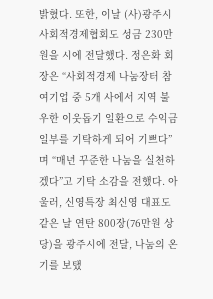밝혔다. 또한, 이날 (사)광주시 사회적경제협회도 성금 230만원을 시에 전달했다. 정은화 회장은 “사회적경제 나눔장터 참여기업 중 5개 사에서 지역 불우한 이웃돕기 일환으로 수익금 일부를 기탁하게 되어 기쁘다”며 “매년 꾸준한 나눔을 실천하겠다”고 기탁 소감을 전했다. 아울러, 신영특장 최신영 대표도 같은 날 연탄 800장(76만원 상당)을 광주시에 전달, 나눔의 온기를 보탰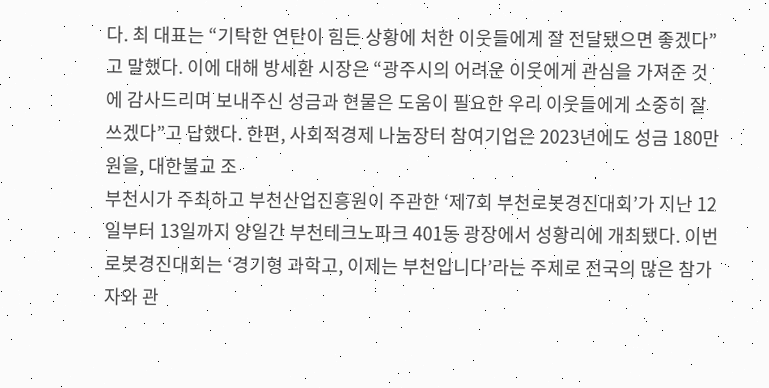다. 최 대표는 “기탁한 연탄이 힘든 상황에 처한 이웃들에게 잘 전달됐으면 좋겠다”고 말했다. 이에 대해 방세환 시장은 “광주시의 어려운 이웃에게 관심을 가져준 것에 감사드리며 보내주신 성금과 현물은 도움이 필요한 우리 이웃들에게 소중히 잘 쓰겠다”고 답했다. 한편, 사회적경제 나눔장터 참여기업은 2023년에도 성금 180만원을, 대한불교 조
부천시가 주최하고 부천산업진흥원이 주관한 ‘제7회 부천로봇경진대회’가 지난 12일부터 13일까지 양일간 부천테크노파크 401동 광장에서 성황리에 개최됐다. 이번 로봇경진대회는 ‘경기형 과학고, 이제는 부천입니다’라는 주제로 전국의 많은 참가자와 관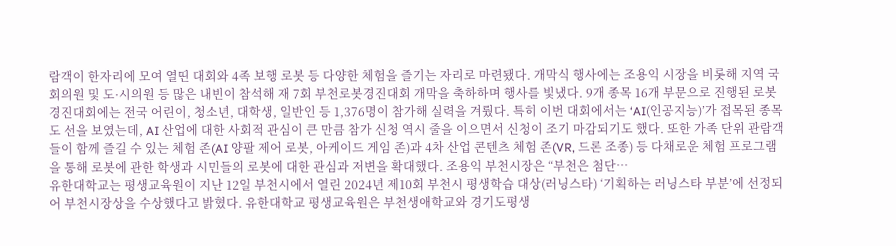람객이 한자리에 모여 열띤 대회와 4족 보행 로봇 등 다양한 체험을 즐기는 자리로 마련됐다. 개막식 행사에는 조용익 시장을 비롯해 지역 국회의원 및 도·시의원 등 많은 내빈이 참석해 재 7회 부천로봇경진대회 개막을 축하하며 행사를 빛냈다. 9개 종목 16개 부문으로 진행된 로봇 경진대회에는 전국 어린이, 청소년, 대학생, 일반인 등 1,376명이 참가해 실력을 겨뤘다. 특히 이번 대회에서는 ‘AI(인공지능)’가 접목된 종목도 선을 보였는데, AI 산업에 대한 사회적 관심이 큰 만큼 참가 신청 역시 줄을 이으면서 신청이 조기 마감되기도 했다. 또한 가족 단위 관람객들이 함께 즐길 수 있는 체험 존(AI 양팔 제어 로봇, 아케이드 게임 존)과 4차 산업 콘텐츠 체험 존(VR, 드론 조종) 등 다채로운 체험 프로그램을 통해 로봇에 관한 학생과 시민들의 로봇에 대한 관심과 저변을 확대했다. 조용익 부천시장은 “부천은 첨단…
유한대학교는 평생교육원이 지난 12일 부천시에서 열린 2024년 제10회 부천시 평생학습 대상(러닝스타) ‘기획하는 러닝스타 부분’에 선정되어 부천시장상을 수상했다고 밝혔다. 유한대학교 평생교육원은 부천생애학교와 경기도평생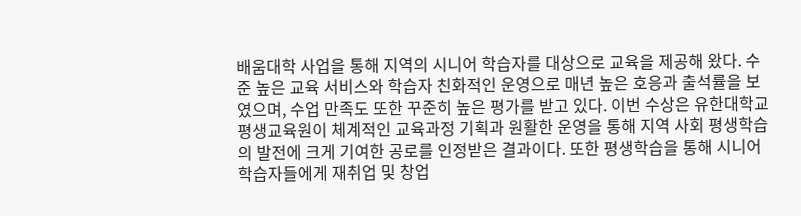배움대학 사업을 통해 지역의 시니어 학습자를 대상으로 교육을 제공해 왔다. 수준 높은 교육 서비스와 학습자 친화적인 운영으로 매년 높은 호응과 출석률을 보였으며, 수업 만족도 또한 꾸준히 높은 평가를 받고 있다. 이번 수상은 유한대학교 평생교육원이 체계적인 교육과정 기획과 원활한 운영을 통해 지역 사회 평생학습의 발전에 크게 기여한 공로를 인정받은 결과이다. 또한 평생학습을 통해 시니어 학습자들에게 재취업 및 창업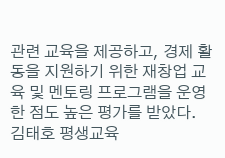관련 교육을 제공하고, 경제 활동을 지원하기 위한 재창업 교육 및 멘토링 프로그램을 운영한 점도 높은 평가를 받았다. 김태호 평생교육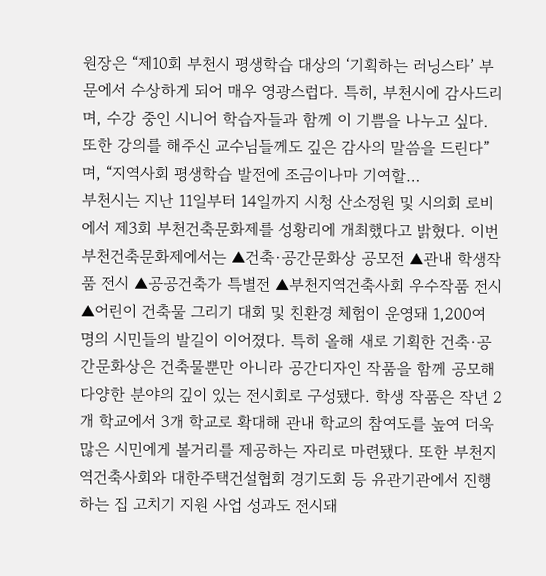원장은 “제10회 부천시 평생학습 대상의 ‘기획하는 러닝스타’ 부문에서 수상하게 되어 매우 영광스럽다. 특히, 부천시에 감사드리며, 수강 중인 시니어 학습자들과 함께 이 기쁨을 나누고 싶다. 또한 강의를 해주신 교수님들께도 깊은 감사의 말씀을 드린다”며, “지역사회 평생학습 발전에 조금이나마 기여할…
부천시는 지난 11일부터 14일까지 시청 산소정원 및 시의회 로비에서 제3회 부천건축문화제를 성황리에 개최했다고 밝혔다. 이번 부천건축문화제에서는 ▲건축·공간문화상 공모전 ▲관내 학생작품 전시 ▲공공건축가 특별전 ▲부천지역건축사회 우수작품 전시 ▲어린이 건축물 그리기 대회 및 친환경 체험이 운영돼 1,200여 명의 시민들의 발길이 이어졌다. 특히 올해 새로 기획한 건축·공간문화상은 건축물뿐만 아니라 공간디자인 작품을 함께 공모해 다양한 분야의 깊이 있는 전시회로 구성됐다. 학생 작품은 작년 2개 학교에서 3개 학교로 확대해 관내 학교의 참여도를 높여 더욱 많은 시민에게 볼거리를 제공하는 자리로 마련됐다. 또한 부천지역건축사회와 대한주택건설협회 경기도회 등 유관기관에서 진행하는 집 고치기 지원 사업 성과도 전시돼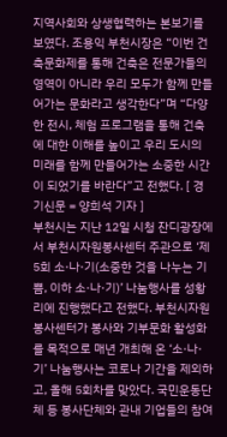지역사회와 상생협력하는 본보기를 보였다. 조용익 부천시장은 “이번 건축문화제를 통해 건축은 전문가들의 영역이 아니라 우리 모두가 함께 만들어가는 문화라고 생각한다”며 “다양한 전시, 체험 프로그램을 통해 건축에 대한 이해를 높이고 우리 도시의 미래를 함께 만들어가는 소중한 시간이 되었기를 바란다”고 전했다. [ 경기신문 = 양희석 기자 ]
부천시는 지난 12일 시청 잔디광장에서 부천시자원봉사센터 주관으로 ‘제5회 소·나·기(소중한 것을 나누는 기쁨, 이하 소·나·기)’ 나눔행사를 성황리에 진행했다고 전했다. 부천시자원봉사센터가 봉사와 기부문화 활성화를 목적으로 매년 개최해 온 ‘소·나·기’ 나눔행사는 코로나 기간을 제외하고, 올해 5회차를 맞았다. 국민운동단체 등 봉사단체와 관내 기업들의 참여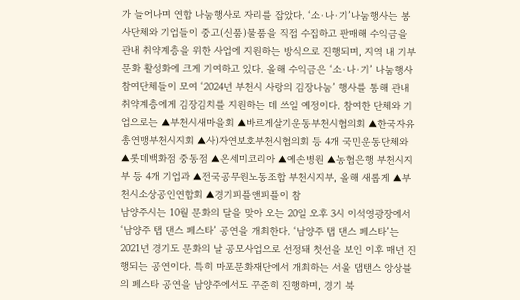가 늘어나며 연합 나눔행사로 자리를 잡았다. ‘소·나·기’나눔행사는 봉사단체와 기업들이 중고(신품)물품을 직접 수집하고 판매해 수익금을 관내 취약계층을 위한 사업에 지원하는 방식으로 진행되며, 지역 내 기부문화 활성화에 크게 기여하고 있다. 올해 수익금은 ‘소·나·기’ 나눔행사 참여단체들이 모여 ‘2024년 부천시 사랑의 김장나눔’ 행사를 통해 관내 취약계층에게 김장김치를 지원하는 데 쓰일 예정이다. 참여한 단체와 기업으로는 ▲부천시새마을회 ▲바르게살기운동부천시협의회 ▲한국자유총연맹부천시지회 ▲사)자연보호부천시협의회 등 4개 국민운동단체와 ▲롯데백화점 중동점 ▲온세미코리아 ▲예손병원 ▲농협은행 부천시지부 등 4개 기업과 ▲전국공무원노동조합 부천시지부, 올해 새롭게 ▲부천시소상공인연합회 ▲경기피플앤피플이 참
남양주시는 10월 문화의 달을 맞아 오는 20일 오후 3시 이석영광장에서 ‘남양주 탭 댄스 페스타’ 공연을 개최한다. ‘남양주 탭 댄스 페스타’는 2021년 경기도 문화의 날 공모사업으로 선정돼 첫선을 보인 이후 매년 진행되는 공연이다. 특히 마포문화재단에서 개최하는 서울 댑탠스 앙상블의 페스타 공연을 남양주에서도 꾸준히 진행하며, 경기 북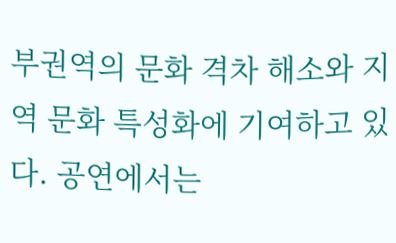부권역의 문화 격차 해소와 지역 문화 특성화에 기여하고 있다. 공연에서는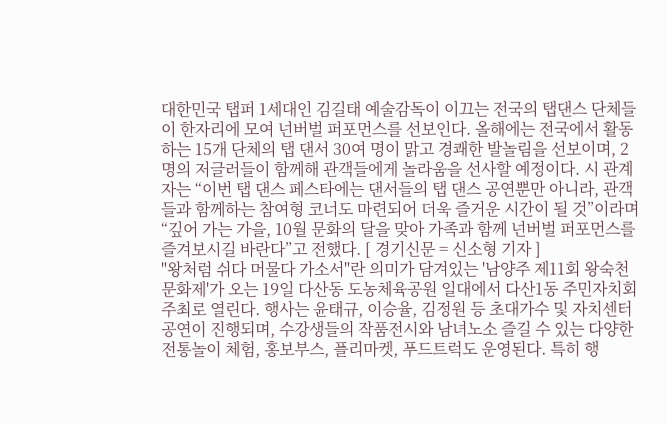대한민국 탭퍼 1세대인 김길태 예술감독이 이끄는 전국의 탭댄스 단체들이 한자리에 모여 넌버벌 퍼포먼스를 선보인다. 올해에는 전국에서 활동하는 15개 단체의 탭 댄서 30여 명이 맑고 경쾌한 발놀림을 선보이며, 2명의 저글러들이 함께해 관객들에게 놀라움을 선사할 예정이다. 시 관계자는 “이번 탭 댄스 페스타에는 댄서들의 탭 댄스 공연뿐만 아니라, 관객들과 함께하는 참여형 코너도 마련되어 더욱 즐거운 시간이 될 것”이라며 “깊어 가는 가을, 10월 문화의 달을 맞아 가족과 함께 넌버벌 퍼포먼스를 즐겨보시길 바란다”고 전했다. [ 경기신문 = 신소형 기자 ]
"왕처럼 쉬다 머물다 가소서"란 의미가 담겨있는 '남양주 제11회 왕숙천 문화제'가 오는 19일 다산동 도농체육공원 일대에서 다산1동 주민자치회 주최로 열린다. 행사는 윤태규, 이승율, 김정원 등 초대가수 및 자치센터 공연이 진행되며, 수강생들의 작품전시와 남녀노소 즐길 수 있는 다양한 전통놀이 체험, 홍보부스, 플리마켓, 푸드트럭도 운영된다. 특히 행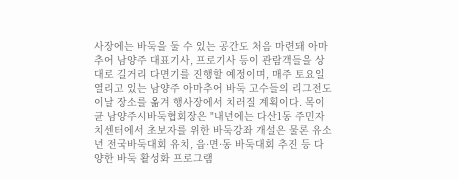사장에는 바둑을 둘 수 있는 공간도 처음 마련돼 아마추어 남양주 대표기사, 프로기사 등이 관람객들을 상대로 길거리 다면기를 진행할 예정이며, 매주 토요일 열리고 있는 남양주 아마추어 바둑 고수들의 리그전도 이날 장소를 옮겨 행사장에서 치러질 계획이다. 목이균 남양주시바둑협회장은 "내년에는 다산1동 주민자치센터에서 초보자를 위한 바둑강좌 개설은 물론 유소년 전국바둑대회 유치, 읍·면·동 바둑대회 추진 등 다양한 바둑 활성화 프로그램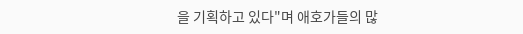을 기획하고 있다"며 애호가들의 많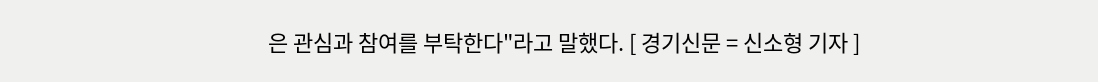은 관심과 참여를 부탁한다"라고 말했다. [ 경기신문 = 신소형 기자 ]